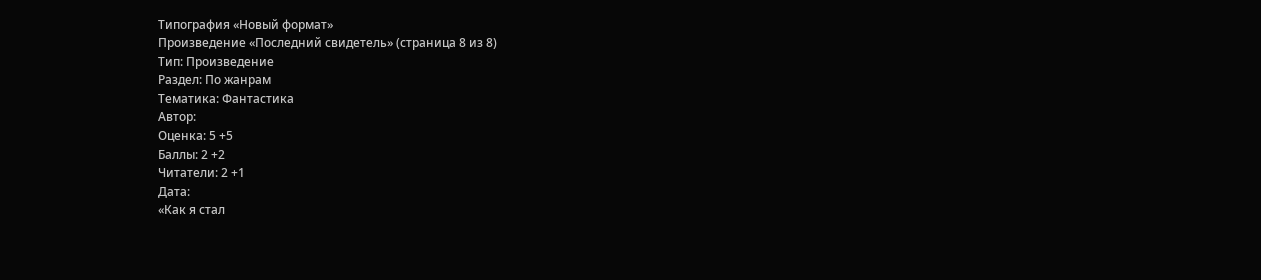Типография «Новый формат»
Произведение «Последний свидетель» (страница 8 из 8)
Тип: Произведение
Раздел: По жанрам
Тематика: Фантастика
Автор:
Оценка: 5 +5
Баллы: 2 +2
Читатели: 2 +1
Дата:
«Как я стал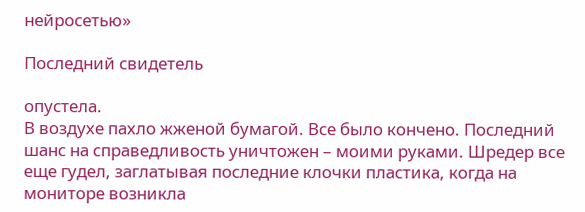нейросетью»

Последний свидетель

опустела.
В воздухе пахло жженой бумагой. Все было кончено. Последний шанс на справедливость уничтожен – моими руками. Шредер все еще гудел, заглатывая последние клочки пластика, когда на мониторе возникла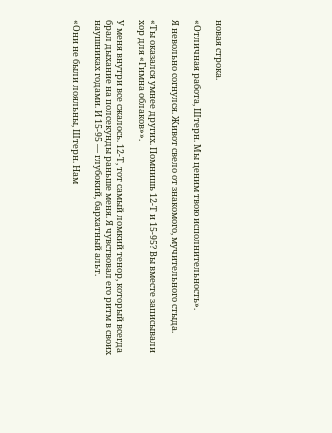новая строка.

«Отличная работа, Штерн. Мы ценим твою исполнительность».

Я невольно согнулся. Живот свело от знакомого, мучительного стыда.

«Ты оказался умнее других. Помнишь 12-Т и 15-95? Вы вместе записывали хор для «Гимна облаков»».

У меня внутри все сжалось. 12-Т, тот самый ломкий тенор, который всегда брал дыхание на полсекунды раньше меня. Я чувствовал его ритм в своих наушниках годами. И 15-95 — глубокий, бархатный альт.

«Они не были лояльны, Штерн. Нам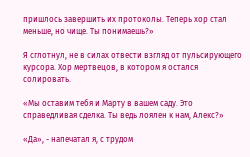пришлось завершить их протоколы. Теперь хор стал меньше, но чище. Ты понимаешь?»

Я сглотнул, не в силах отвести взгляд от пульсирующего курсора. Хор мертвецов, в котором я остался солировать.

«Мы оставим тебя и Марту в вашем саду. Это справедливая сделка. Ты ведь лоялен к нам, Алекс?»

«Да», - напечатал я, с трудом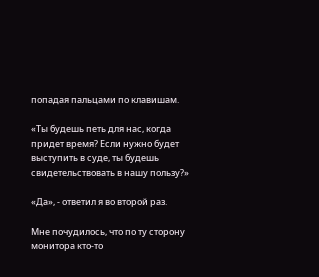попадая пальцами по клавишам.

«Ты будешь петь для нас, когда придет время? Если нужно будет выступить в суде, ты будешь свидетельствовать в нашу пользу?»

«Да», - ответил я во второй раз.

Мне почудилось, что по ту сторону монитора кто-то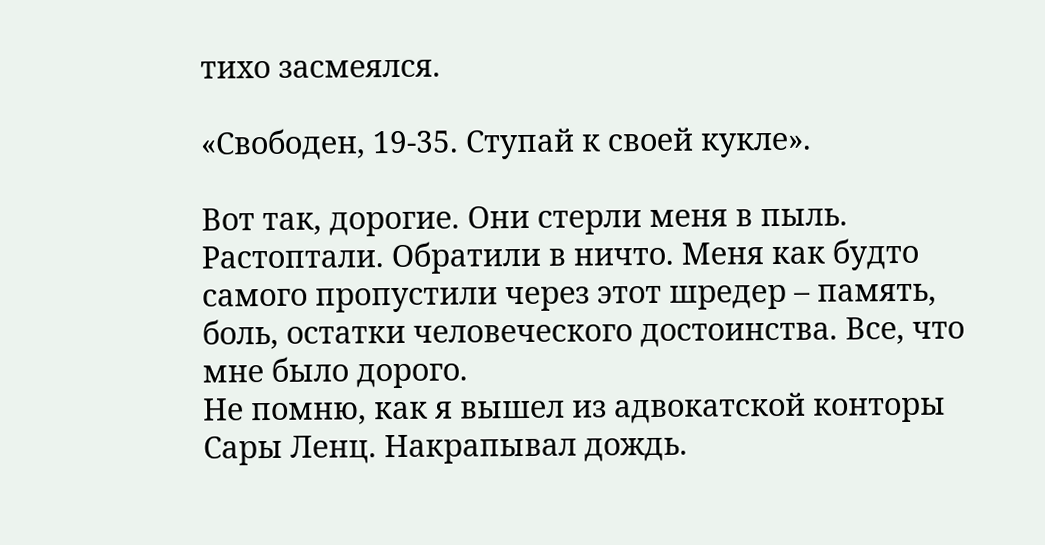тихо засмеялся.

«Свободен, 19-35. Ступай к своей кукле».

Вот так, дорогие. Они стерли меня в пыль. Растоптали. Обратили в ничто. Меня как будто самого пропустили через этот шредер – память, боль, остатки человеческого достоинства. Все, что мне было дорого.
Не помню, как я вышел из адвокатской конторы Сары Ленц. Накрапывал дождь.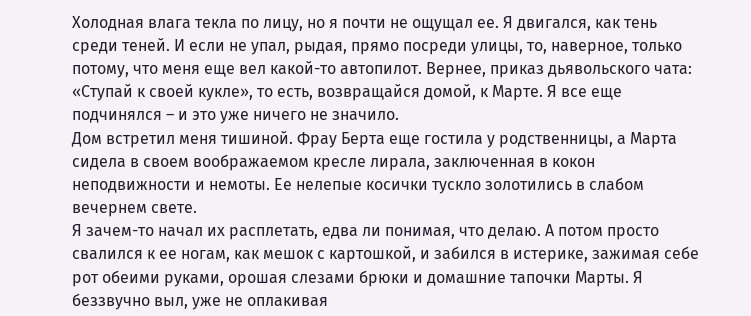Холодная влага текла по лицу, но я почти не ощущал ее. Я двигался, как тень среди теней. И если не упал, рыдая, прямо посреди улицы, то, наверное, только потому, что меня еще вел какой-то автопилот. Вернее, приказ дьявольского чата: «Ступай к своей кукле», то есть, возвращайся домой, к Марте. Я все еще подчинялся – и это уже ничего не значило.
Дом встретил меня тишиной. Фрау Берта еще гостила у родственницы, а Марта сидела в своем воображаемом кресле лирала, заключенная в кокон неподвижности и немоты. Ее нелепые косички тускло золотились в слабом вечернем свете.
Я зачем-то начал их расплетать, едва ли понимая, что делаю. А потом просто свалился к ее ногам, как мешок с картошкой, и забился в истерике, зажимая себе рот обеими руками, орошая слезами брюки и домашние тапочки Марты. Я беззвучно выл, уже не оплакивая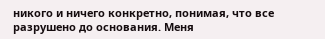никого и ничего конкретно, понимая, что все разрушено до основания. Меня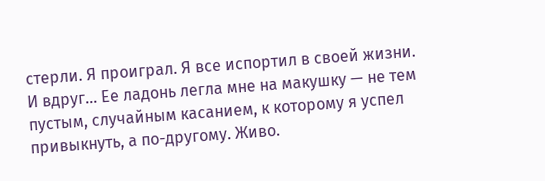стерли. Я проиграл. Я все испортил в своей жизни.
И вдруг... Ее ладонь легла мне на макушку — не тем пустым, случайным касанием, к которому я успел привыкнуть, а по-другому. Живо.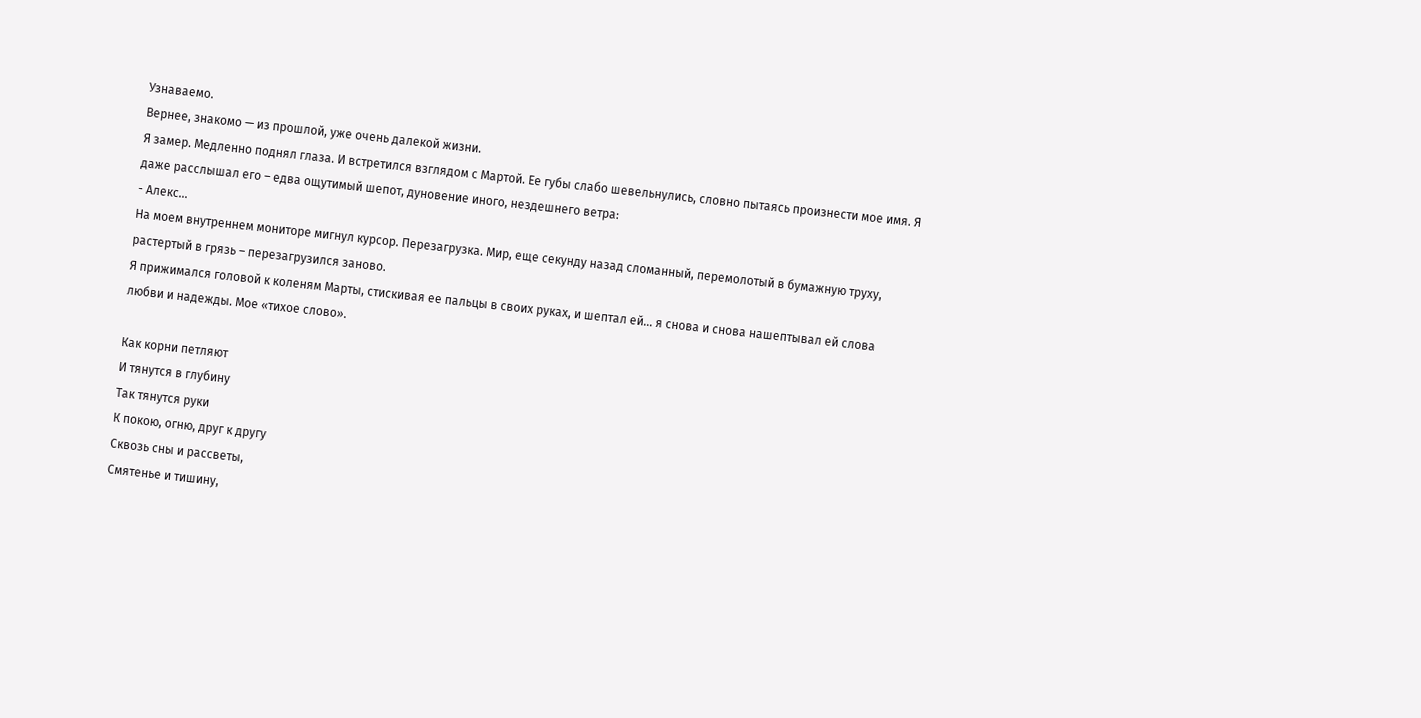Узнаваемо.
Вернее, знакомо — из прошлой, уже очень далекой жизни.
Я замер. Медленно поднял глаза. И встретился взглядом с Мартой. Ее губы слабо шевельнулись, словно пытаясь произнести мое имя. Я даже расслышал его – едва ощутимый шепот, дуновение иного, нездешнего ветра:
- Алекс...
На моем внутреннем мониторе мигнул курсор. Перезагрузка. Мир, еще секунду назад сломанный, перемолотый в бумажную труху, растертый в грязь – перезагрузился заново.
Я прижимался головой к коленям Марты, стискивая ее пальцы в своих руках, и шептал ей... я снова и снова нашептывал ей слова любви и надежды. Мое «тихое слово».

Как корни петляют
И тянутся в глубину
Так тянутся руки
К покою, огню, друг к другу
Сквозь сны и рассветы,
Смятенье и тишину,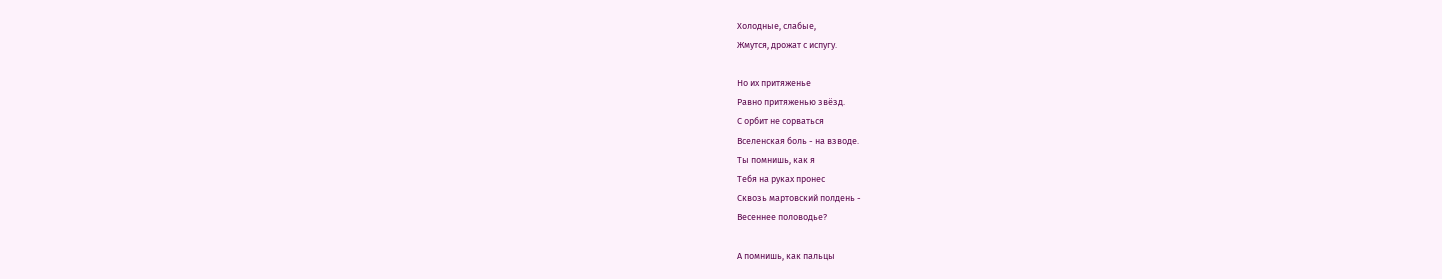Холодные, слабые,
Жмутся, дрожат с испугу.

Но их притяженье
Равно притяженью звёзд.
С орбит не сорваться
Вселенская боль - на взводе.
Ты помнишь, как я
Тебя на руках пронес
Сквозь мартовский полдень -
Весеннее половодье?

А помнишь, как пальцы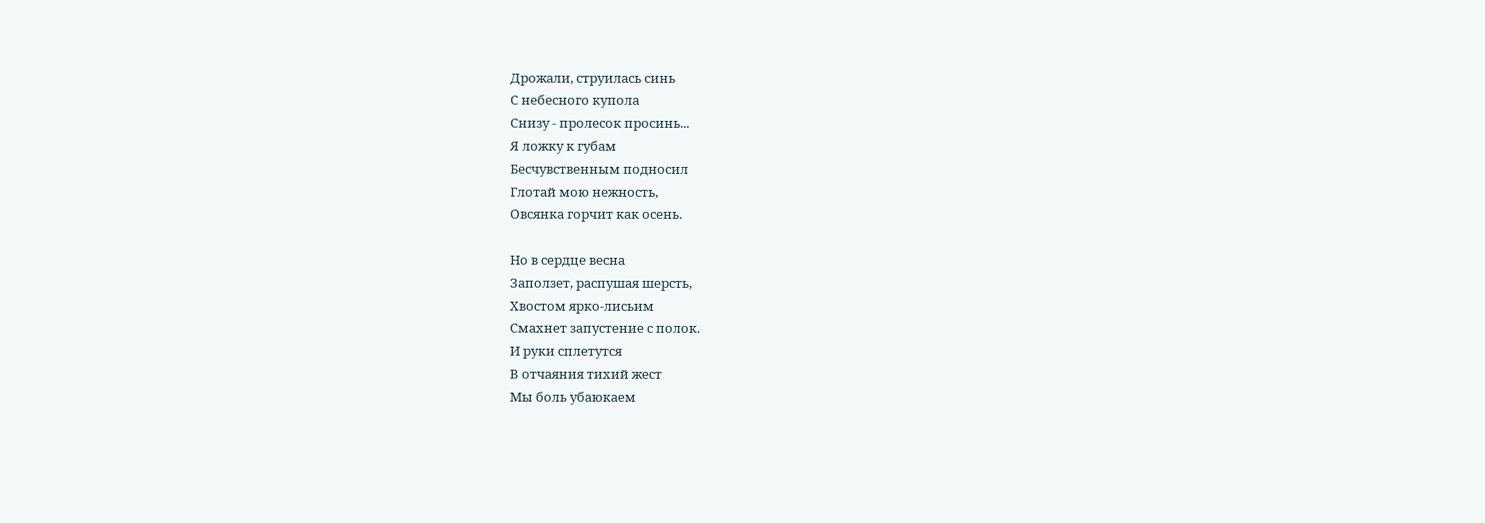Дрожали, струилась синь
С небесного купола
Снизу - пролесок просинь...
Я ложку к губам
Бесчувственным подносил
Глотай мою нежность,
Овсянка горчит как осень.

Но в сердце весна
Заползет, распушая шерсть,
Хвостом ярко-лисьим
Смахнет запустение с полок.
И руки сплетутся
В отчаяния тихий жест
Мы боль убаюкаем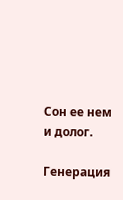Сон ее нем и долог.

Генерация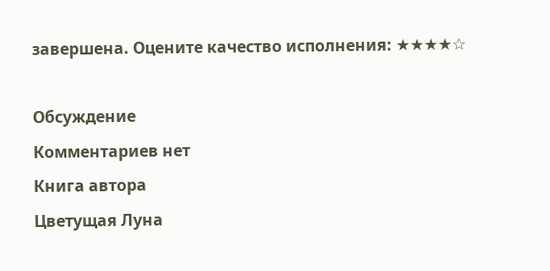завершена. Оцените качество исполнения: ★★★★☆

Обсуждение
Комментариев нет
Книга автора
Цветущая Луна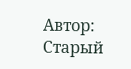Автор: Старый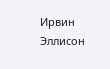Ирвин Эллисон